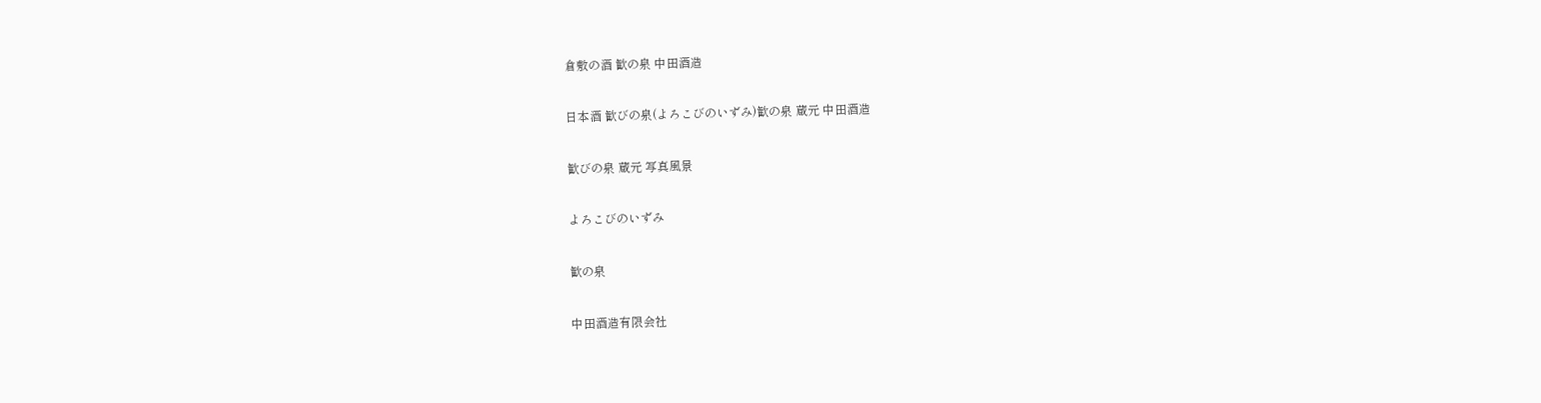倉敷の酒 歓の泉 中田酒造

日本酒 歓びの泉(よろこびのいずみ)歓の泉 蔵元 中田酒造

歓びの泉 蔵元 写真風景

よろこびのいずみ

歓の泉

中田酒造有限会社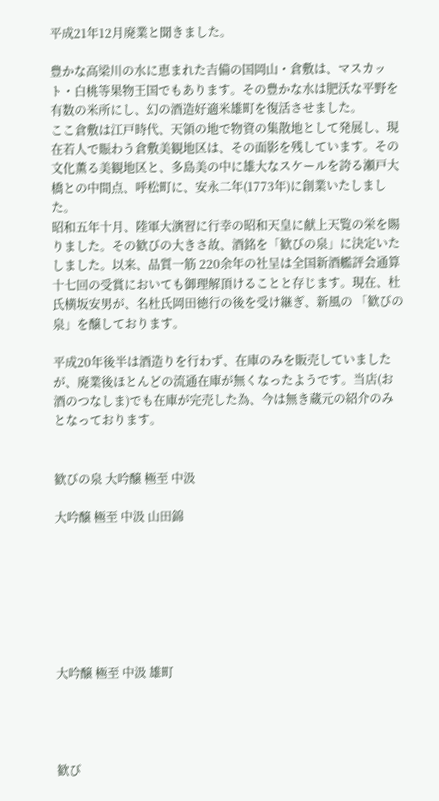平成21年12月廃業と聞きました。

豊かな高梁川の水に恵まれた吉備の国岡山・倉敷は、マスカット・白桃等果物王国でもあります。その豊かな水は肥沃な平野を有数の米所にし、幻の酒造好適米雄町を復活させました。
ここ倉敷は江戸時代、天領の地で物資の集散地として発展し、現在若人で賑わう倉敷美観地区は、その面影を残しています。その文化薫る美観地区と、多島美の中に雄大なスケールを誇る瀬戸大橋との中間点、呼松町に、安永二年(1773年)に創業いたしました。
昭和五年十月、陸軍大演習に行幸の昭和天皇に献上天覧の栄を賜りました。その歓びの大きさ故、酒銘を「歓びの泉」に決定いたしました。以来、品質一筋 220余年の社呈は全国新酒艦評会通算十七回の受賞においても御理解頂けることと存じます。現在、杜氏横坂安男が、名杜氏岡田徳行の後を受け継ぎ、新風の 「歓びの泉」を醸しております。

平成20年後半は酒造りを行わず、在庫のみを販売していましたが、廃業後ほとんどの流通在庫が無くなったようです。当店(お酒のつなしま)でも在庫が完売した為、今は無き蔵元の紹介のみとなっております。


歓びの泉 大吟醸 極至 中汲

大吟醸 極至 中汲 山田錦







大吟醸 極至 中汲 雄町




歓び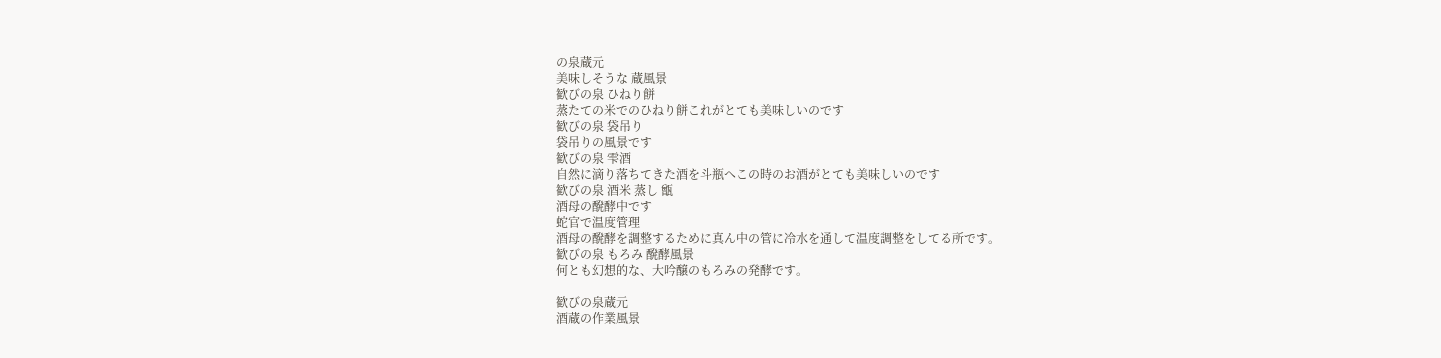の泉蔵元
美味しそうな 蔵風景
歓びの泉 ひねり餅
蒸たての米でのひねり餅これがとても美味しいのです
歓びの泉 袋吊り
袋吊りの風景です
歓びの泉 雫酒
自然に滴り落ちてきた酒を斗瓶へこの時のお酒がとても美味しいのです
歓びの泉 酒米 蒸し 甑
酒母の醗酵中です
蛇官で温度管理
酒母の醗酵を調整するために真ん中の管に冷水を通して温度調整をしてる所です。
歓びの泉 もろみ 醗酵風景
何とも幻想的な、大吟醸のもろみの発酵です。

歓びの泉蔵元
酒蔵の作業風景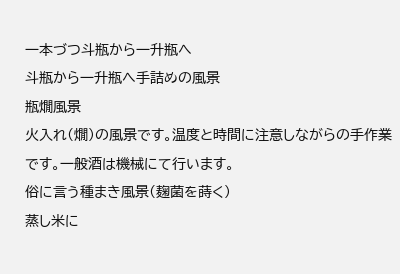一本づつ斗瓶から一升瓶へ
斗瓶から一升瓶へ手詰めの風景
瓶燗風景
火入れ(燗)の風景です。温度と時間に注意しながらの手作業です。一般酒は機械にて行います。
俗に言う種まき風景(麹菌を蒔く)
蒸し米に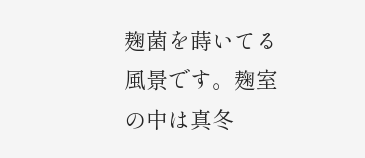麹菌を蒔いてる風景です。麹室の中は真冬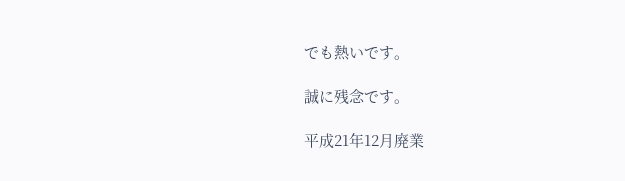でも熱いです。

誠に残念です。

平成21年12月廃業